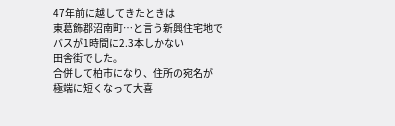47年前に越してきたときは
東葛飾郡沼南町…と言う新興住宅地で
バスが1時間に2.3本しかない
田舎街でした。
合併して柏市になり、住所の宛名が
極端に短くなって大喜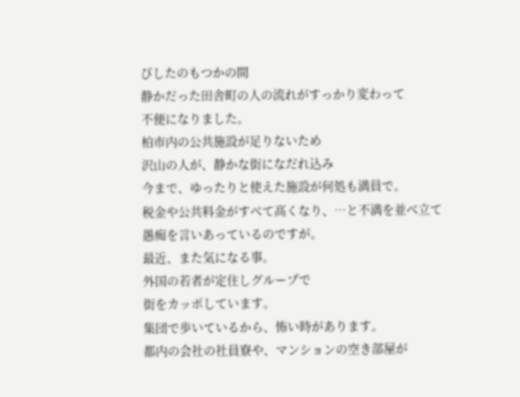びしたのもつかの間
静かだった田舎町の人の流れがすっかり変わって
不便になりました。
柏市内の公共施設が足りないため
沢山の人が、静かな街になだれ込み
今まで、ゆったりと使えた施設が何処も満員で。
税金や公共料金がすべて高くなり、…と不満を並べ立て
愚痴を言いあっているのですが。
最近、また気になる事。
外国の若者が定住しグループで
街をカッポしています。
集団で歩いているから、怖い時があります。
都内の会社の社員寮や、マンションの空き部屋が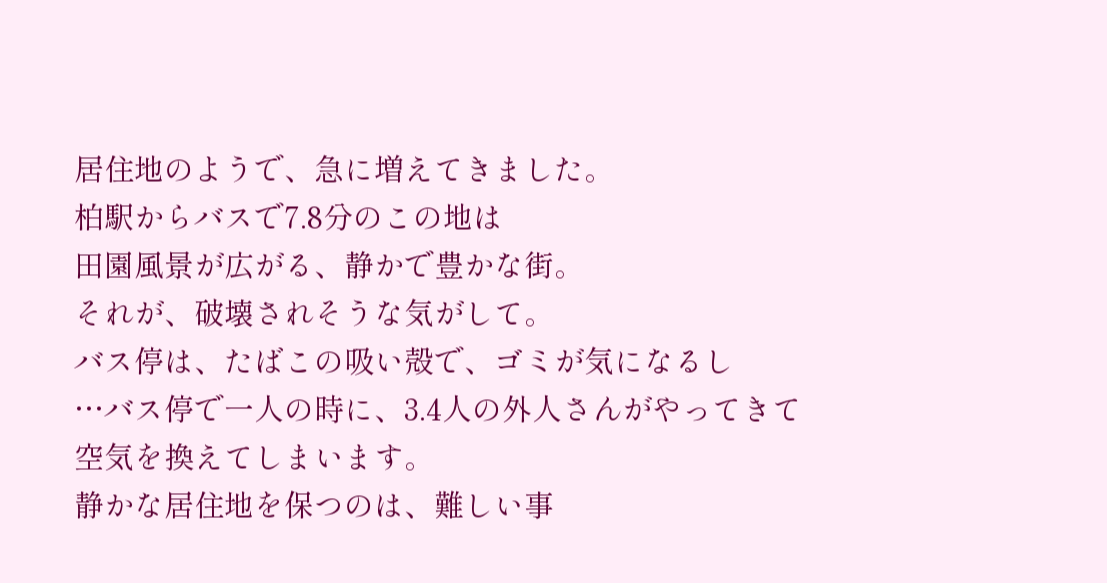居住地のようで、急に増えてきました。
柏駅からバスで7.8分のこの地は
田園風景が広がる、静かで豊かな街。
それが、破壊されそうな気がして。
バス停は、たばこの吸い殻で、ゴミが気になるし
…バス停で一人の時に、3.4人の外人さんがやってきて
空気を換えてしまいます。
静かな居住地を保つのは、難しい事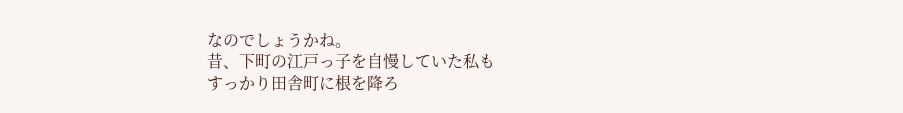なのでしょうかね。
昔、下町の江戸っ子を自慢していた私も
すっかり田舎町に根を降ろ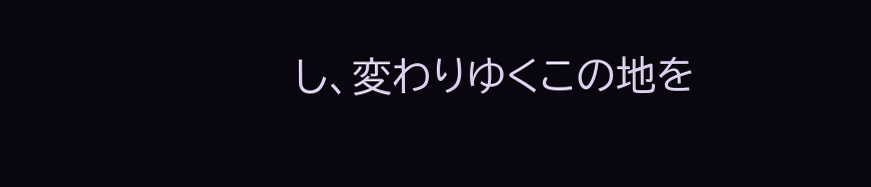し、変わりゆくこの地を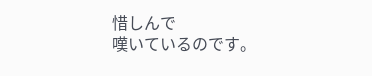惜しんで
嘆いているのです。